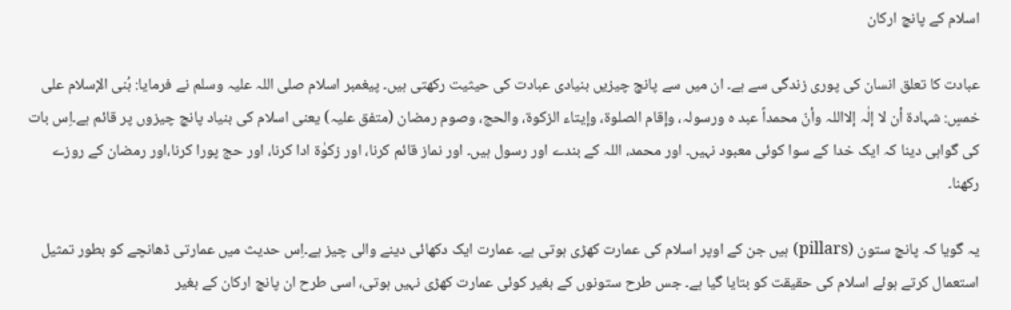اسلام کے پانچ ارکان

عبادت کا تعلق انسان کی پوری زندگی سے ہے۔ ان میں سے پانچ چیزیں بنیادی عبادت کی حیثیت رکھتی ہیں۔ پیغمبر اسلام صلی اللہ علیہ وسلم نے فرمایا: بُنی الإسلام علی خمسٍ: شہادۃ أن لا إلٰہ إلااللہ وأنّ محمداً عبد ہ ورسولہ، وإقام الصلوۃ، وإیتاء الزکوۃ، والحج، وصوم رمضان (متفق علیہ) یعنی اسلام کی بنیاد پانچ چیزوں پر قائم ہے۔اِس بات کی گواہی دینا کہ ایک خدا کے سوا کوئی معبود نہیں۔ اور محمد، اللہ کے بندے اور رسول ہیں۔ اور نماز قائم کرنا، اور زکوٰۃ ادا کرنا، اور حج پورا کرنا،اور رمضان کے روزے رکھنا۔

یہ گویا کہ پانچ ستون (pillars) ہیں جن کے اوپر اسلام کی عمارت کھڑی ہوتی ہے۔ عمارت ایک دکھائی دینے والی چیز ہے۔اِس حدیث میں عمارتی ڈھانچے کو بطور تمثیل استعمال کرتے ہوئے اسلام کی حقیقت کو بتایا گیا ہے۔ جس طرح ستونوں کے بغیر کوئی عمارت کھڑی نہیں ہوتی، اسی طرح ان پانچ ارکان کے بغیر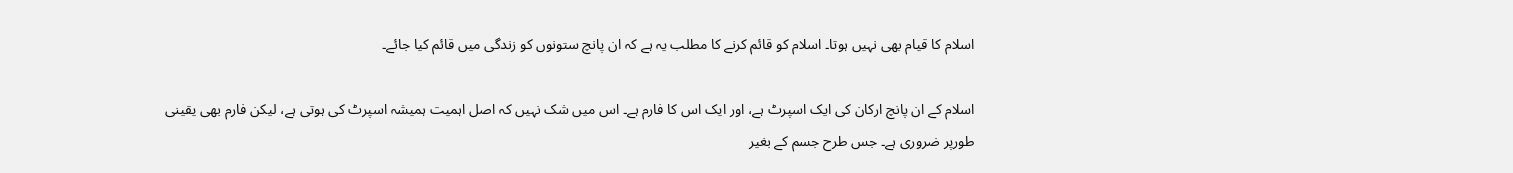اسلام کا قیام بھی نہیں ہوتا۔ اسلام کو قائم کرنے کا مطلب یہ ہے کہ ان پانچ ستونوں کو زندگی میں قائم کیا جائے۔

اسلام کے ان پانچ ارکان کی ایک اسپرٹ ہے، اور ایک اس کا فارم ہے۔ اس میں شک نہیں کہ اصل اہمیت ہمیشہ اسپرٹ کی ہوتی ہے، لیکن فارم بھی یقینی طورپر ضروری ہے۔ جس طرح جسم کے بغیر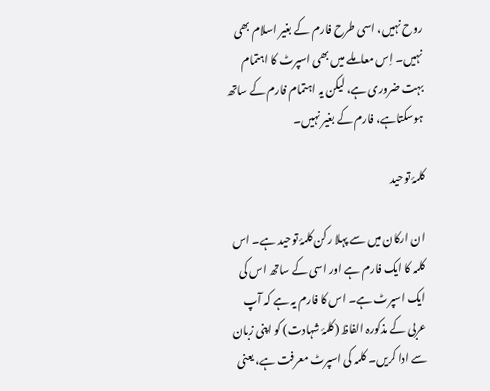روح نہیں، اسی طرح فارم کے بغیر اسلام بھی نہیں۔ اِس معاملے میں بھی اسپرٹ کا اہتمام بہت ضروری ہے، لیکن یہ اہتمام فارم کے ساتھ ہوسکتاہے، فارم کے بغیر نہیں۔

کلمۂ توحید

ان ارکان میں سے پہلا رکن کلمۂ توحید ہے۔ اس کلمہ کا ایک فارم ہے اور اسی کے ساتھ اس کی ایک اسپرٹ ہے۔ اس کا فارم یہ ہے کہ آپ عربی کے مذکورہ الفاظ (کلمۂ شہادت) کو اپنی زبان سے ادا کریں۔ کلمہ کی اسپرٹ معرفت ہے، یعنی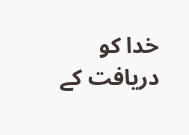خدا کو دریافت کے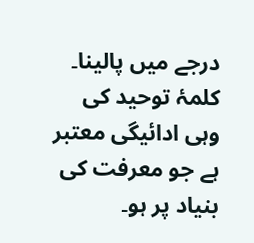درجے میں پالینا۔ کلمۂ توحید کی وہی ادائیگی معتبر ہے جو معرفت کی بنیاد پر ہو۔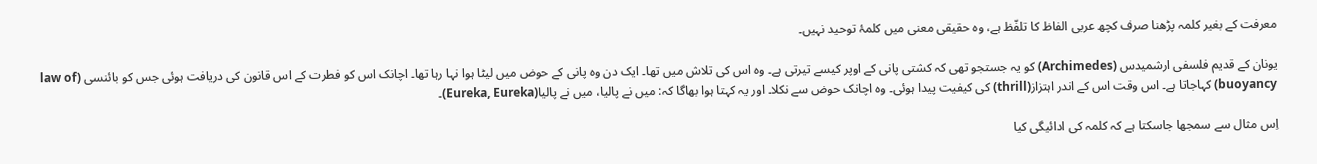معرفت کے بغیر کلمہ پڑھنا صرف کچھ عربی الفاظ کا تلفّظ ہے، وہ حقیقی معنی میں کلمۂ توحید نہیں۔

یونان کے قدیم فلسفی ارشمیدس (Archimedes) کو یہ جستجو تھی کہ کشتی پانی کے اوپر کیسے تیرتی ہے۔ وہ اس کی تلاش میں تھا۔ ایک دن وہ پانی کے حوض میں لیٹا ہوا نہا رہا تھا۔ اچانک اس کو فطرت کے اس قانون کی دریافت ہوئی جس کو بائنسی (law of buoyancy) کہاجاتا ہے۔ اس وقت اس کے اندر اہتزاز(thrill) کی کیفیت پیدا ہوئی۔ وہ اچانک حوض سے نکلا۔ اور یہ کہتا ہوا بھاگا کہ: میں نے پالیا، میں نے پالیا(Eureka, Eureka)۔

اِس مثال سے سمجھا جاسکتا ہے کہ کلمہ کی ادائیگی کیا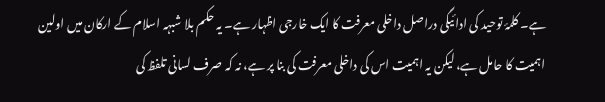ہے۔ کلمۂ توحید کی ادائیگی دراصل داخلی معرفت کا ایک خارجی اظہار ہے۔ یہ حکم بلا شبہہ اسلام کے ارکان میں اولین اہمیت کا حامل ہے، لیکن یہ اہمیت اس کی داخلی معرفت کی بنا پر ہے، نہ کہ صرف لسانی تلفظ کی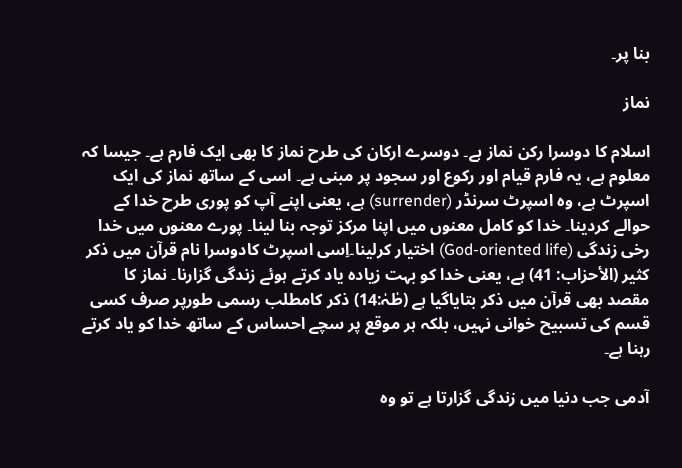بنا پر۔

نماز

اسلام کا دوسرا رکن نماز ہے۔ دوسرے ارکان کی طرح نماز کا بھی ایک فارم ہے۔ جیسا کہ معلوم ہے، یہ فارم قیام اور رکوع اور سجود پر مبنی ہے۔ اسی کے ساتھ نماز کی ایک اسپرٹ ہے، وہ اسپرٹ سرنڈر (surrender) ہے، یعنی اپنے آپ کو پوری طرح خدا کے حوالے کردینا۔ خدا کو کامل معنوں میں اپنا مرکز توجہ بنا لینا۔ پورے معنوں میں خدا رخی زندگی (God-oriented life) اختیار کرلینا۔اِسی اسپرٹ کادوسرا نام قرآن میں ذکر کثیر (الأحزاب: 41) ہے، یعنی خدا کو بہت زیادہ یاد کرتے ہوئے زندگی گزارنا۔ نماز کا مقصد بھی قرآن میں ذکر بتایاگیا ہے (طٰہٰ:14) ذکر کامطلب رسمی طورپر صرف کسی قسم کی تسبیح خوانی نہیں، بلکہ ہر موقع پر سچے احساس کے ساتھ خدا کو یاد کرتے رہنا ہے۔

آدمی جب دنیا میں زندگی گزارتا ہے تو وہ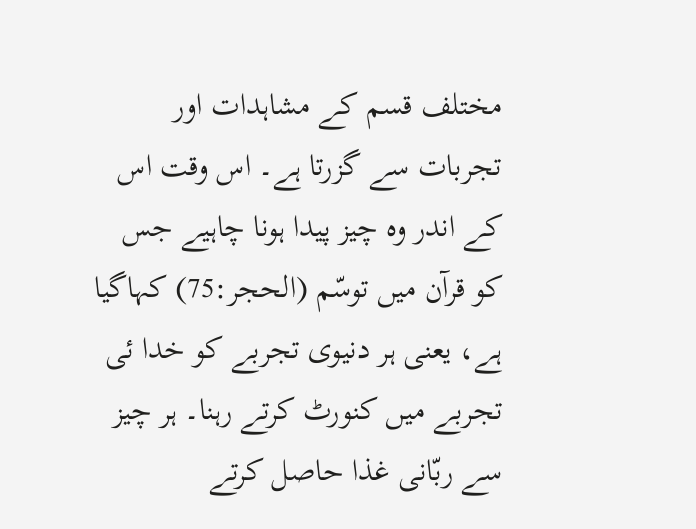مختلف قسم کے مشاہدات اور تجربات سے گزرتا ہے۔ اس وقت اس کے اندر وہ چیز پیدا ہونا چاہیے جس کو قرآن میں توسّم (الحجر:75) کہاگیا ہے، یعنی ہر دنیوی تجربے کو خدا ئی تجربے میں کنورٹ کرتے رہنا۔ ہر چیز سے ربّانی غذا حاصل کرتے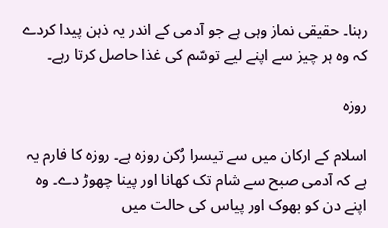رہنا۔ حقیقی نماز وہی ہے جو آدمی کے اندر یہ ذہن پیدا کردے کہ وہ ہر چیز سے اپنے لیے توسّم کی غذا حاصل کرتا رہے۔

روزہ

اسلام کے ارکان میں سے تیسرا رُکن روزہ ہے۔ روزہ کا فارم یہ ہے کہ آدمی صبح سے شام تک کھانا اور پینا چھوڑ دے۔ وہ اپنے دن کو بھوک اور پیاس کی حالت میں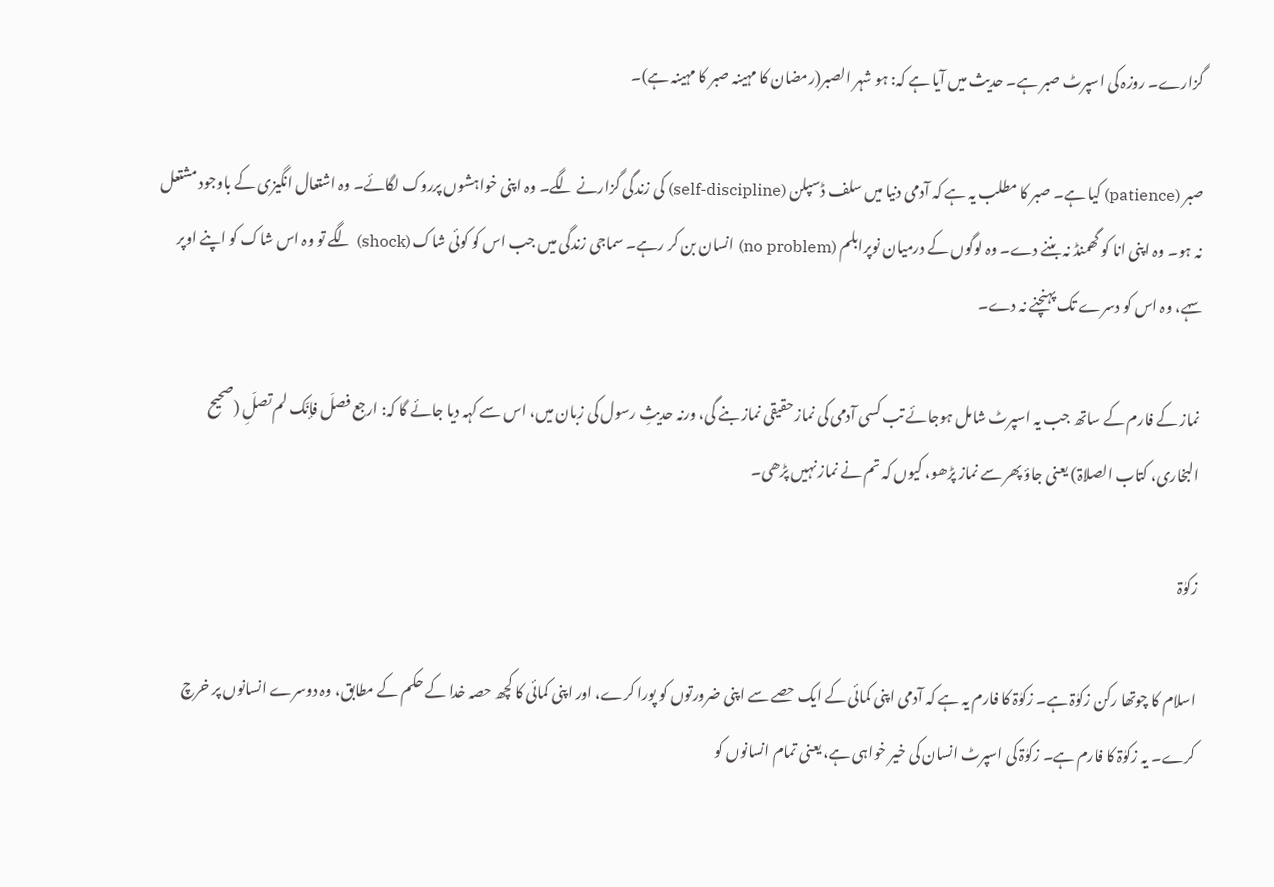گزارے۔ روزہ کی اسپرٹ صبر ہے۔ حدیث میں آیا ہے کہ: ہو شہر الصبر(رمضان کا مہینہ صبر کا مہینہ ہے)۔

صبر (patience) کیا ہے۔ صبر کا مطلب یہ ہے کہ آدمی دنیا میں سلف ڈسپلن (self-discipline) کی زندگی گزارنے لگے۔ وہ اپنی خواہشوں پرروک لگائے۔ وہ اشتعال انگیزی کے باوجود مشتعل نہ ہو۔ وہ اپنی انا کو گھمنڈ نہ بننے دے۔ وہ لوگوں کے درمیان نوپرابلم (no problem) انسان بن کر رہے۔ سماجی زندگی میں جب اس کو کوئی شاک (shock) لگے تو وہ اس شاک کو اپنے اوپر سہے، وہ اس کو دسرے تک پہنچنے نہ دے۔

نماز کے فارم کے ساتھ جب یہ اسپرٹ شامل ہوجائے تب کسی آدمی کی نماز حقیقی نماز بنے گی، ورنہ حدیثِ رسول کی زبان میں، اس سے کہہ دیا جائے گا کہ: ارجع فصلّ فإنّک لم تصلِّ (صحیح البخاری، کتاب الصلاۃ) یعنی جاؤ پھر سے نماز پڑھو، کیوں کہ تم نے نماز نہیں پڑھی۔

زکوٰۃ

اسلام کا چوتھا رکن زکوٰۃ ہے۔ زکوٰۃ کا فارم یہ ہے کہ آدمی اپنی کمائی کے ایک حصے سے اپنی ضرورتوں کو پورا کرے، اور اپنی کمائی کا کچھ حصہ خدا کے حکم کے مطابق، وہ دوسرے انسانوں پر خرچ کرے۔ یہ زکوٰۃ کا فارم ہے۔ زکوٰۃ کی اسپرٹ انسان کی خیر خواہی ہے، یعنی تمام انسانوں کو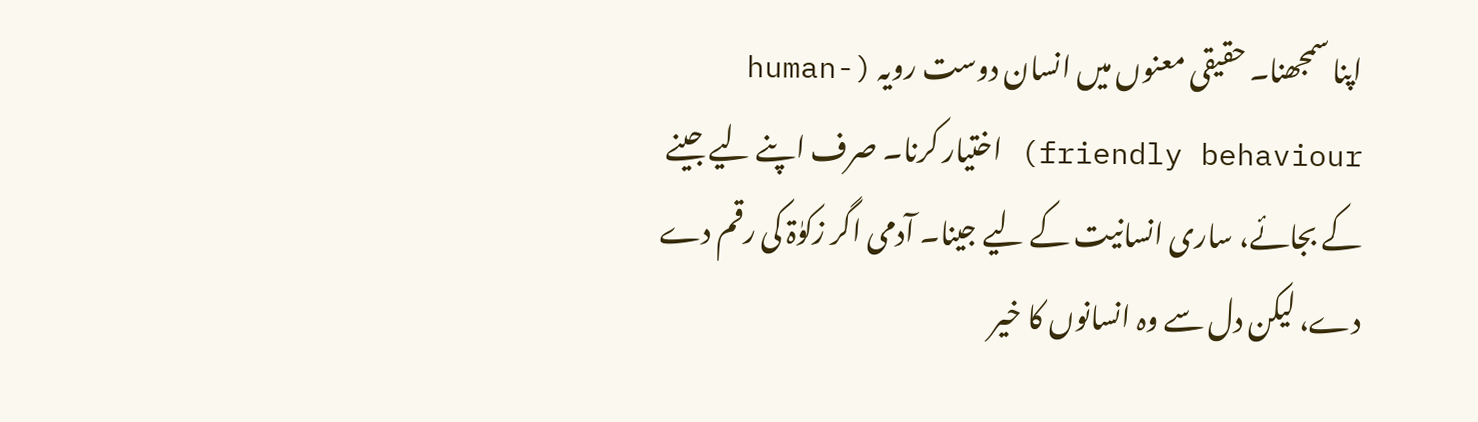اپنا سمجھنا۔ حقیقی معنوں میں انسان دوست رویہ (human-friendly behaviour) اختیار کرنا۔ صرف اپنے لیے جینے کے بجائے، ساری انسانیت کے لیے جینا۔ آدمی اگر زکوٰۃ کی رقم دے دے، لیکن دل سے وہ انسانوں کا خیر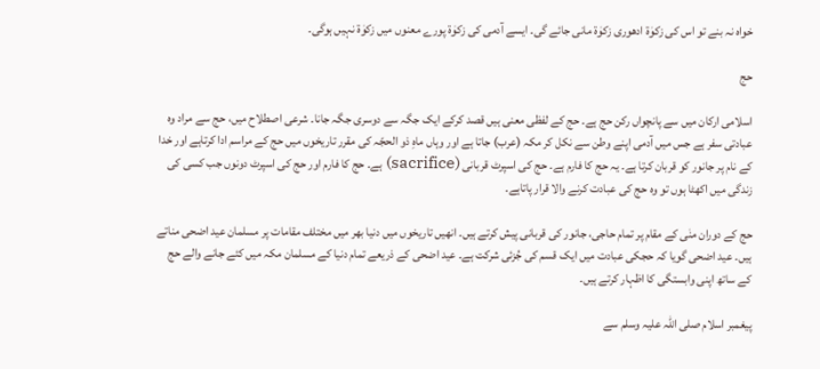خواہ نہ بنے تو اس کی زکوٰۃ ادھوری زکوٰۃ مانی جائے گی۔ ایسے آدمی کی زکوٰۃ پورے معنوں میں زکوٰۃ نہیں ہوگی۔

حج

اسلامی ارکان میں سے پانچواں رکن حج ہے۔ حج کے لفظی معنی ہیں قصد کرکے ایک جگہ سے دوسری جگہ جانا۔ شرعی اصطلاح میں، حج سے مراد وہ عبادتی سفر ہے جس میں آدمی اپنے وطن سے نکل کر مکہ (عرب) جاتا ہے اور وہاں ماہِ ذو الحجّہ کی مقرر تاریخوں میں حج کے مراسم ادا کرتاہے اور خدا کے نام پر جانور کو قربان کرتا ہے۔ یہ حج کا فارم ہے۔ حج کی اسپرٹ قربانی (sacrifice) ہے۔ حج کا فارم اور حج کی اسپرٹ دونوں جب کسی کی زندگی میں اکھٹا ہوں تو وہ حج کی عبادت کرنے والا قرار پاتاہے۔

حج کے دوران منٰی کے مقام پر تمام حاجی، جانور کی قربانی پیش کرتے ہیں۔ انھیں تاریخوں میں دنیا بھر میں مختلف مقامات پر مسلمان عید اضحی مناتے ہیں۔ عید اضحی گویا کہ حجکی عبادت میں ایک قسم کی جُزئی شرکت ہے۔ عید اضحی کے ذریعے تمام دنیا کے مسلمان مکہ میں کئے جانے والے حج کے ساتھ اپنی وابستگی کا اظہار کرتے ہیں۔

پیغمبر اسلام صلی اللہ علیہ وسلم سے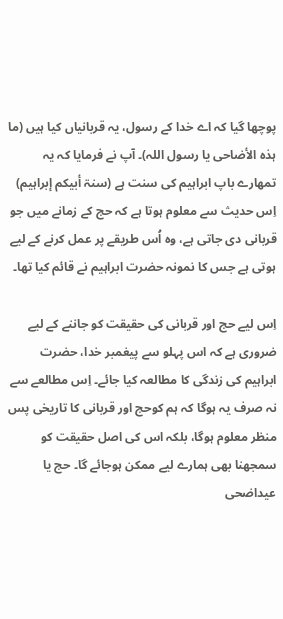پوچھا گیا کہ اے خدا کے رسول، یہ قربانیاں کیا ہیں (ما ہذہ الأضاحی یا رسول اللہ)۔ آپ نے فرمایا کہ یہ تمھارے باپ ابراہیم کی سنت ہے (سنۃ أبیکم إبراہیم) اِس حدیث سے معلوم ہوتا ہے کہ حج کے زمانے میں جو قربانی دی جاتی ہے، وہ اُس طریقے پر عمل کرنے کے لیے ہوتی ہے جس کا نمونہ حضرت ابراہیم نے قائم کیا تھا۔

اِس لیے حج اور قربانی کی حقیقت کو جاننے کے لیے ضروری ہے کہ اس پہلو سے پیغمبر خدا، حضرت ابراہیم کی زندگی کا مطالعہ کیا جائے۔ اِس مطالعے سے نہ صرف یہ ہوگا کہ ہم کوحج اور قربانی کا تاریخی پس منظر معلوم ہوگا، بلکہ اس کی اصل حقیقت کو سمجھنا بھی ہمارے لیے ممکن ہوجائے گا۔ حج یا عیداضحی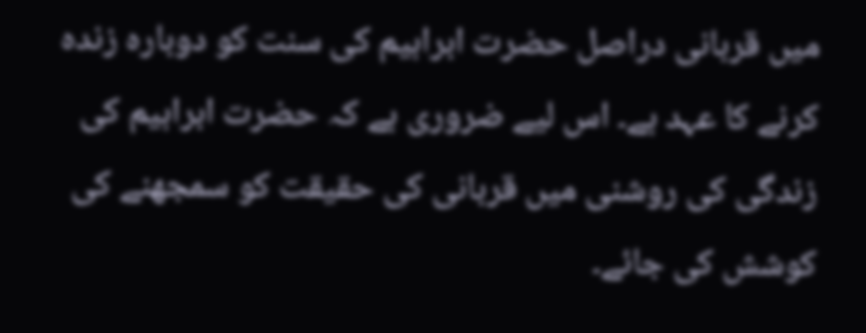میں قربانی دراصل حضرت ابراہیم کی سنت کو دوبارہ زندہ کرنے کا عہد ہے۔ اس لیے ضروری ہے کہ حضرت ابراہیم کی زندگی کی روشنی میں قربانی کی حقیقت کو سمجھنے کی کوشش کی جائے۔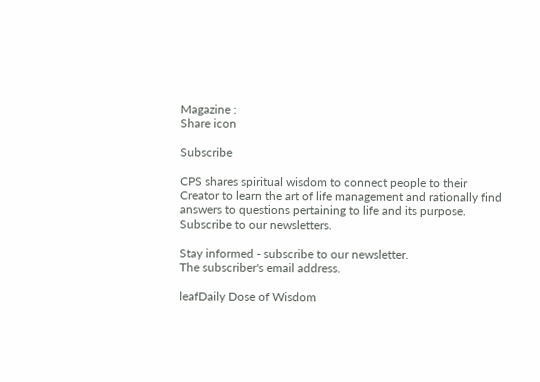Magazine :
Share icon

Subscribe

CPS shares spiritual wisdom to connect people to their Creator to learn the art of life management and rationally find answers to questions pertaining to life and its purpose. Subscribe to our newsletters.

Stay informed - subscribe to our newsletter.
The subscriber's email address.

leafDaily Dose of Wisdom